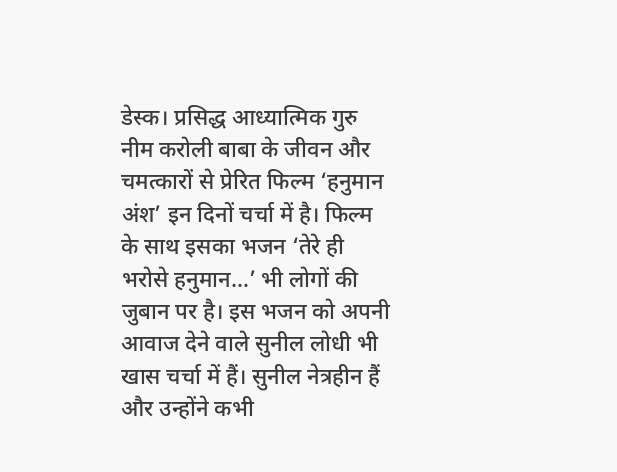डेस्क। प्रसिद्ध आध्यात्मिक गुरु नीम करोली बाबा के जीवन और चमत्कारों से प्रेरित फिल्म ‘हनुमान अंश’ इन दिनों चर्चा में है। फिल्म के साथ इसका भजन ‘तेरे ही भरोसे हनुमान…’ भी लोगों की जुबान पर है। इस भजन को अपनी आवाज देने वाले सुनील लोधी भी खास चर्चा में हैं। सुनील नेत्रहीन हैं और उन्होंने कभी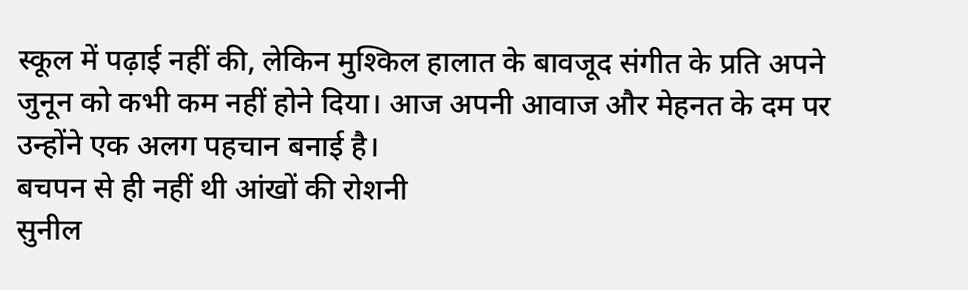स्कूल में पढ़ाई नहीं की, लेकिन मुश्किल हालात के बावजूद संगीत के प्रति अपने जुनून को कभी कम नहीं होने दिया। आज अपनी आवाज और मेहनत के दम पर उन्होंने एक अलग पहचान बनाई है।
बचपन से ही नहीं थी आंखों की रोशनी
सुनील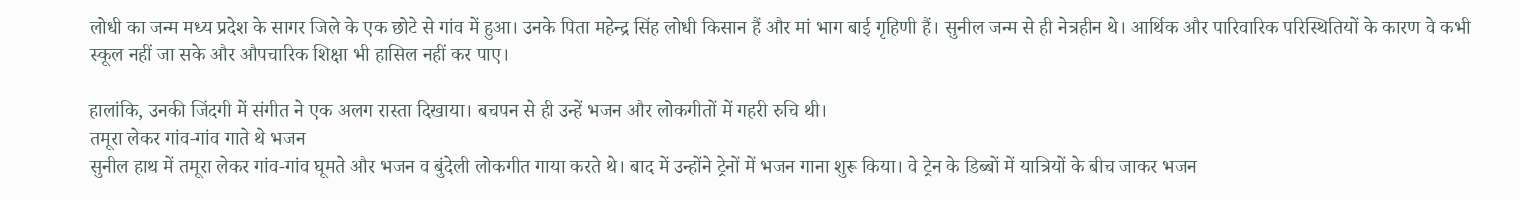लोधी का जन्म मध्य प्रदेश के सागर जिले के एक छोटे से गांव में हुआ। उनके पिता महेन्द्र सिंह लोधी किसान हैं और मां भाग बाई गृहिणी हैं। सुनील जन्म से ही नेत्रहीन थे। आर्थिक और पारिवारिक परिस्थितियों के कारण वे कभी स्कूल नहीं जा सके और औपचारिक शिक्षा भी हासिल नहीं कर पाए।

हालांकि, उनकी जिंदगी में संगीत ने एक अलग रास्ता दिखाया। बचपन से ही उन्हें भजन और लोकगीतों में गहरी रुचि थी।
तमूरा लेकर गांव-गांव गाते थे भजन
सुनील हाथ में तमूरा लेकर गांव-गांव घूमते और भजन व बुंदेली लोकगीत गाया करते थे। बाद में उन्होंने ट्रेनों में भजन गाना शुरू किया। वे ट्रेन के डिब्बों में यात्रियों के बीच जाकर भजन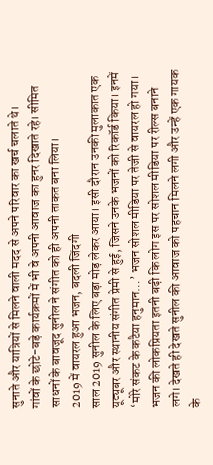सुनाते और यात्रियों से मिलने वाली मदद से अपने परिवार का खर्च चलाते थे।
गांवों के छोटे-बड़े कार्यक्रमों में भी वे अपनी आवाज का हुनर दिखाते रहे। सीमित साधनों के बावजूद सुनील ने संगीत को ही अपनी ताकत बना लिया।
2019 में वायरल हुआ भजन, बदली जिंदगी
साल 2019 सुनील के लिए बड़ा मोड़ लेकर आया। इसी दौरान उनकी मुलाकात एक यूट्यूबर और स्थानीय संगीत प्रेमी से हुई, जिसने उनके भजनों को रिकॉर्ड किया। इनमें ‘मोरे संकट के कटैया हनुमान…’ भजन सोशल मीडिया पर तेजी से वायरल हो गया।
भजन की लोकप्रियता इतनी बढ़ी कि लोग इस पर सोशल मीडिया पर रील्स बनाने लगे। देखते ही देखते सुनील की आवाज को पहचान मिलने लगी और उन्हें एक गायक के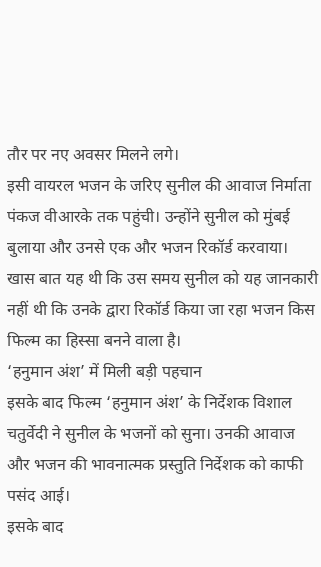तौर पर नए अवसर मिलने लगे।
इसी वायरल भजन के जरिए सुनील की आवाज निर्माता पंकज वीआरके तक पहुंची। उन्होंने सुनील को मुंबई बुलाया और उनसे एक और भजन रिकॉर्ड करवाया। खास बात यह थी कि उस समय सुनील को यह जानकारी नहीं थी कि उनके द्वारा रिकॉर्ड किया जा रहा भजन किस फिल्म का हिस्सा बनने वाला है।
‘हनुमान अंश’ में मिली बड़ी पहचान
इसके बाद फिल्म ‘हनुमान अंश’ के निर्देशक विशाल चतुर्वेदी ने सुनील के भजनों को सुना। उनकी आवाज और भजन की भावनात्मक प्रस्तुति निर्देशक को काफी पसंद आई।
इसके बाद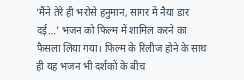‘मैंने तेरे ही भरोसे हनुमान, सागर में नैया डार दई…’ भजन को फिल्म में शामिल करने का फैसला लिया गया। फिल्म के रिलीज होने के साथ ही यह भजन भी दर्शकों के बीच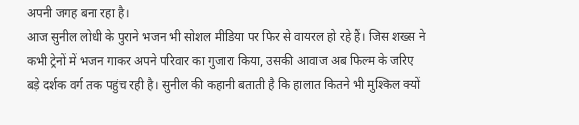अपनी जगह बना रहा है।
आज सुनील लोधी के पुराने भजन भी सोशल मीडिया पर फिर से वायरल हो रहे हैं। जिस शख्स ने कभी ट्रेनों में भजन गाकर अपने परिवार का गुजारा किया, उसकी आवाज अब फिल्म के जरिए बड़े दर्शक वर्ग तक पहुंच रही है। सुनील की कहानी बताती है कि हालात कितने भी मुश्किल क्यों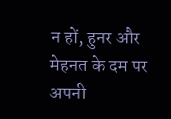न हों, हुनर और मेहनत के दम पर अपनी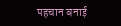पहचान बनाई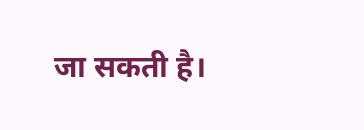जा सकती है।